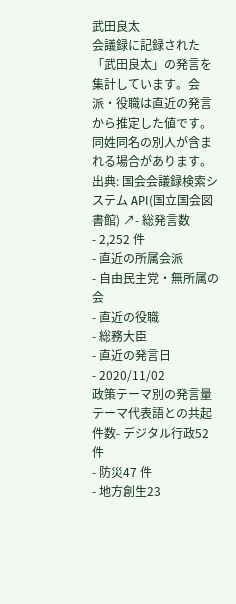武田良太
会議録に記録された「武田良太」の発言を集計しています。会派・役職は直近の発言から推定した値です。同姓同名の別人が含まれる場合があります。
出典: 国会会議録検索システム API(国立国会図書館) ↗- 総発言数
- 2,252 件
- 直近の所属会派
- 自由民主党・無所属の会
- 直近の役職
- 総務大臣
- 直近の発言日
- 2020/11/02
政策テーマ別の発言量
テーマ代表語との共起件数- デジタル行政52 件
- 防災47 件
- 地方創生23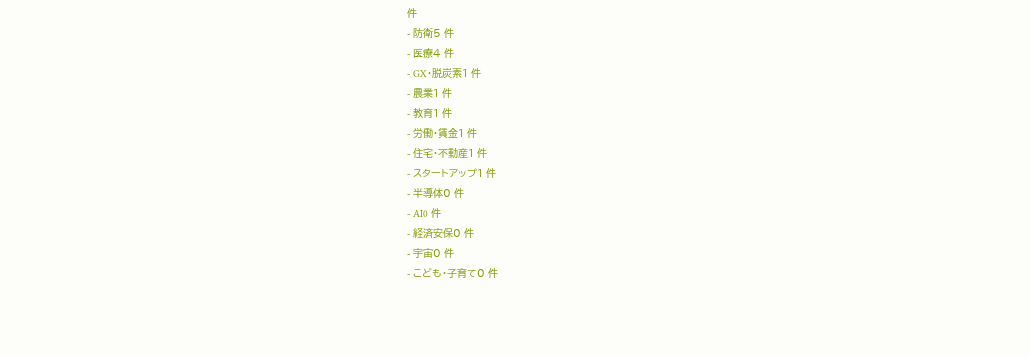件
- 防衛5 件
- 医療4 件
- GX・脱炭素1 件
- 農業1 件
- 教育1 件
- 労働・賃金1 件
- 住宅・不動産1 件
- スタートアップ1 件
- 半導体0 件
- AI0 件
- 経済安保0 件
- 宇宙0 件
- こども・子育て0 件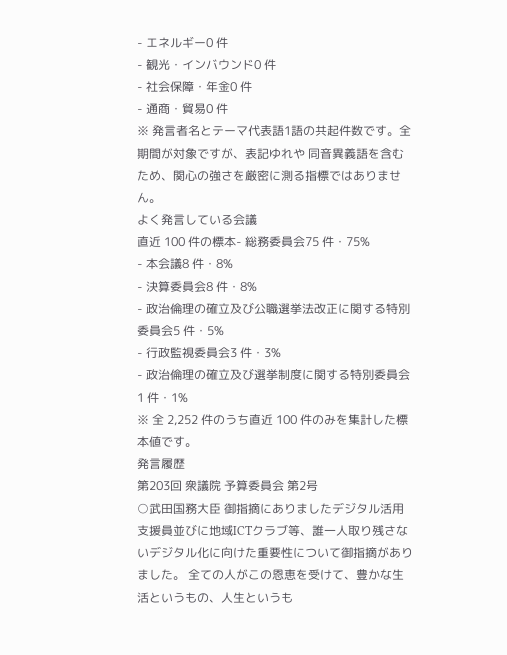- エネルギー0 件
- 観光・インバウンド0 件
- 社会保障・年金0 件
- 通商・貿易0 件
※ 発言者名とテーマ代表語1語の共起件数です。全期間が対象ですが、表記ゆれや 同音異義語を含むため、関心の強さを厳密に測る指標ではありません。
よく発言している会議
直近 100 件の標本- 総務委員会75 件・75%
- 本会議8 件・8%
- 決算委員会8 件・8%
- 政治倫理の確立及び公職選挙法改正に関する特別委員会5 件・5%
- 行政監視委員会3 件・3%
- 政治倫理の確立及び選挙制度に関する特別委員会1 件・1%
※ 全 2,252 件のうち直近 100 件のみを集計した標本値です。
発言履歴
第203回 衆議院 予算委員会 第2号
○武田国務大臣 御指摘にありましたデジタル活用支援員並びに地域ICTクラブ等、誰一人取り残さないデジタル化に向けた重要性について御指摘がありました。 全ての人がこの恩恵を受けて、豊かな生活というもの、人生というも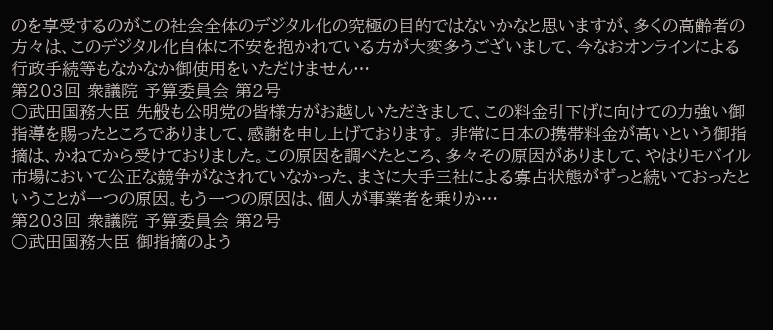のを享受するのがこの社会全体のデジタル化の究極の目的ではないかなと思いますが、多くの高齢者の方々は、このデジタル化自体に不安を抱かれている方が大変多うございまして、今なおオンラインによる行政手続等もなかなか御使用をいただけません…
第203回 衆議院 予算委員会 第2号
○武田国務大臣 先般も公明党の皆様方がお越しいただきまして、この料金引下げに向けての力強い御指導を賜ったところでありまして、感謝を申し上げております。 非常に日本の携帯料金が高いという御指摘は、かねてから受けておりました。この原因を調べたところ、多々その原因がありまして、やはりモバイル市場において公正な競争がなされていなかった、まさに大手三社による寡占状態がずっと続いておったということが一つの原因。もう一つの原因は、個人が事業者を乗りか…
第203回 衆議院 予算委員会 第2号
○武田国務大臣 御指摘のよう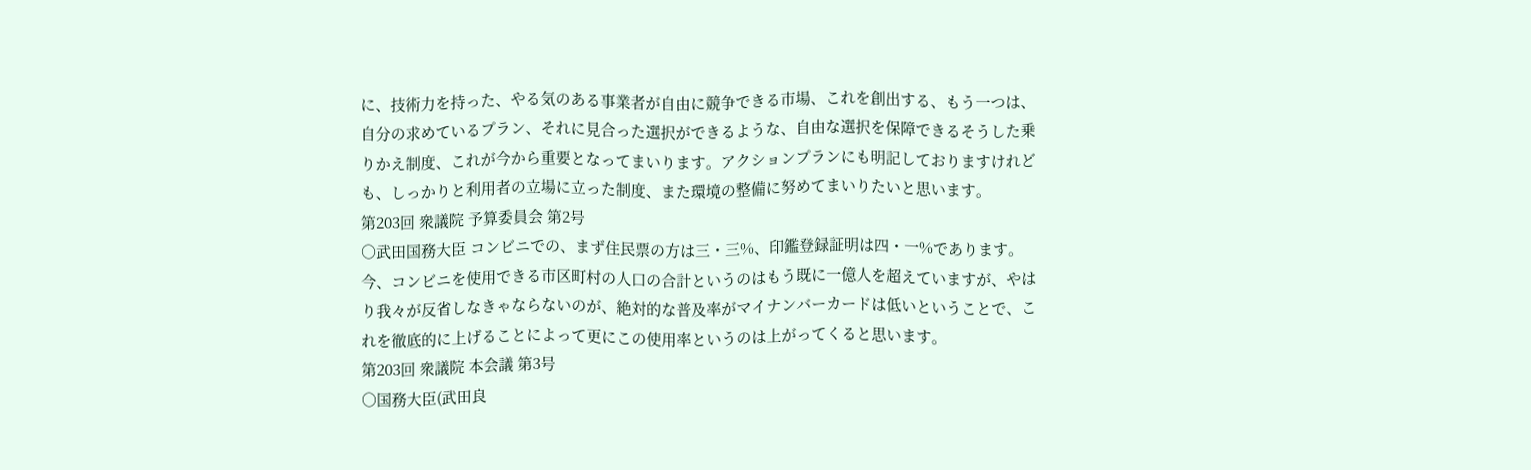に、技術力を持った、やる気のある事業者が自由に競争できる市場、これを創出する、もう一つは、自分の求めているプラン、それに見合った選択ができるような、自由な選択を保障できるそうした乗りかえ制度、これが今から重要となってまいります。アクションプランにも明記しておりますけれども、しっかりと利用者の立場に立った制度、また環境の整備に努めてまいりたいと思います。
第203回 衆議院 予算委員会 第2号
○武田国務大臣 コンビニでの、まず住民票の方は三・三%、印鑑登録証明は四・一%であります。 今、コンビニを使用できる市区町村の人口の合計というのはもう既に一億人を超えていますが、やはり我々が反省しなきゃならないのが、絶対的な普及率がマイナンバーカードは低いということで、これを徹底的に上げることによって更にこの使用率というのは上がってくると思います。
第203回 衆議院 本会議 第3号
○国務大臣(武田良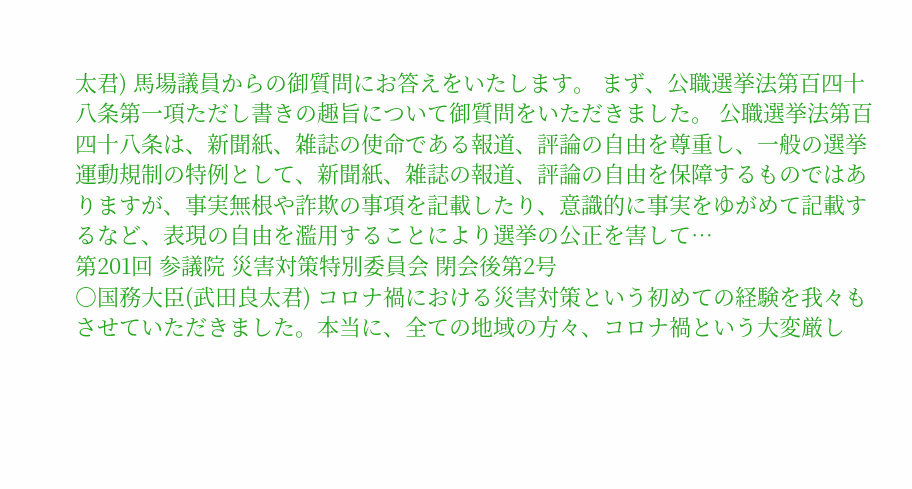太君) 馬場議員からの御質問にお答えをいたします。 まず、公職選挙法第百四十八条第一項ただし書きの趣旨について御質問をいただきました。 公職選挙法第百四十八条は、新聞紙、雑誌の使命である報道、評論の自由を尊重し、一般の選挙運動規制の特例として、新聞紙、雑誌の報道、評論の自由を保障するものではありますが、事実無根や詐欺の事項を記載したり、意識的に事実をゆがめて記載するなど、表現の自由を濫用することにより選挙の公正を害して…
第201回 参議院 災害対策特別委員会 閉会後第2号
○国務大臣(武田良太君) コロナ禍における災害対策という初めての経験を我々もさせていただきました。本当に、全ての地域の方々、コロナ禍という大変厳し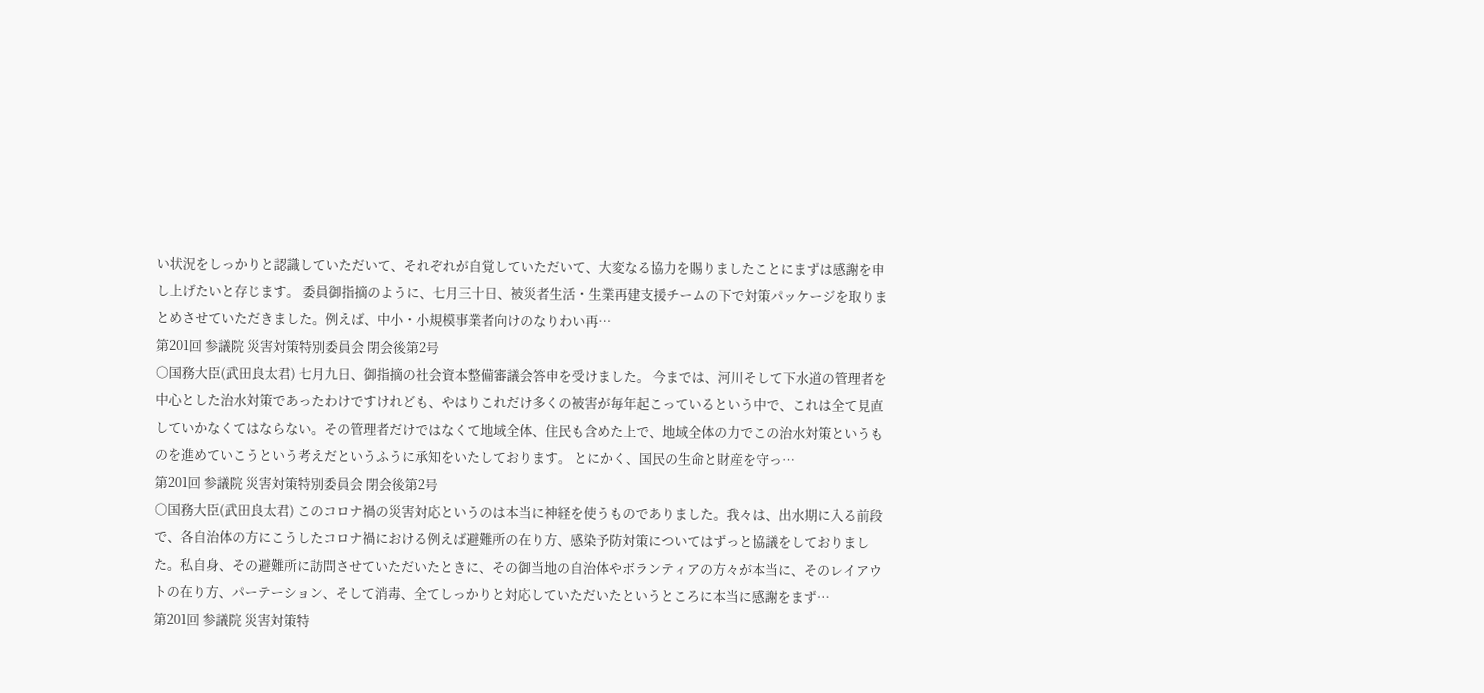い状況をしっかりと認識していただいて、それぞれが自覚していただいて、大変なる協力を賜りましたことにまずは感謝を申し上げたいと存じます。 委員御指摘のように、七月三十日、被災者生活・生業再建支援チームの下で対策パッケージを取りまとめさせていただきました。例えば、中小・小規模事業者向けのなりわい再…
第201回 参議院 災害対策特別委員会 閉会後第2号
○国務大臣(武田良太君) 七月九日、御指摘の社会資本整備審議会答申を受けました。 今までは、河川そして下水道の管理者を中心とした治水対策であったわけですけれども、やはりこれだけ多くの被害が毎年起こっているという中で、これは全て見直していかなくてはならない。その管理者だけではなくて地域全体、住民も含めた上で、地域全体の力でこの治水対策というものを進めていこうという考えだというふうに承知をいたしております。 とにかく、国民の生命と財産を守っ…
第201回 参議院 災害対策特別委員会 閉会後第2号
○国務大臣(武田良太君) このコロナ禍の災害対応というのは本当に神経を使うものでありました。我々は、出水期に入る前段で、各自治体の方にこうしたコロナ禍における例えば避難所の在り方、感染予防対策についてはずっと協議をしておりました。私自身、その避難所に訪問させていただいたときに、その御当地の自治体やボランティアの方々が本当に、そのレイアウトの在り方、パーテーション、そして消毒、全てしっかりと対応していただいたというところに本当に感謝をまず…
第201回 参議院 災害対策特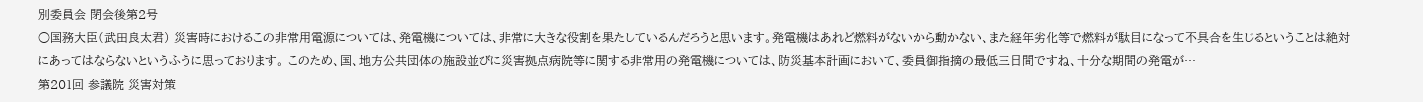別委員会 閉会後第2号
○国務大臣(武田良太君) 災害時におけるこの非常用電源については、発電機については、非常に大きな役割を果たしているんだろうと思います。発電機はあれど燃料がないから動かない、また経年劣化等で燃料が駄目になって不具合を生じるということは絶対にあってはならないというふうに思っております。 このため、国、地方公共団体の施設並びに災害拠点病院等に関する非常用の発電機については、防災基本計画において、委員御指摘の最低三日間ですね、十分な期間の発電が…
第201回 参議院 災害対策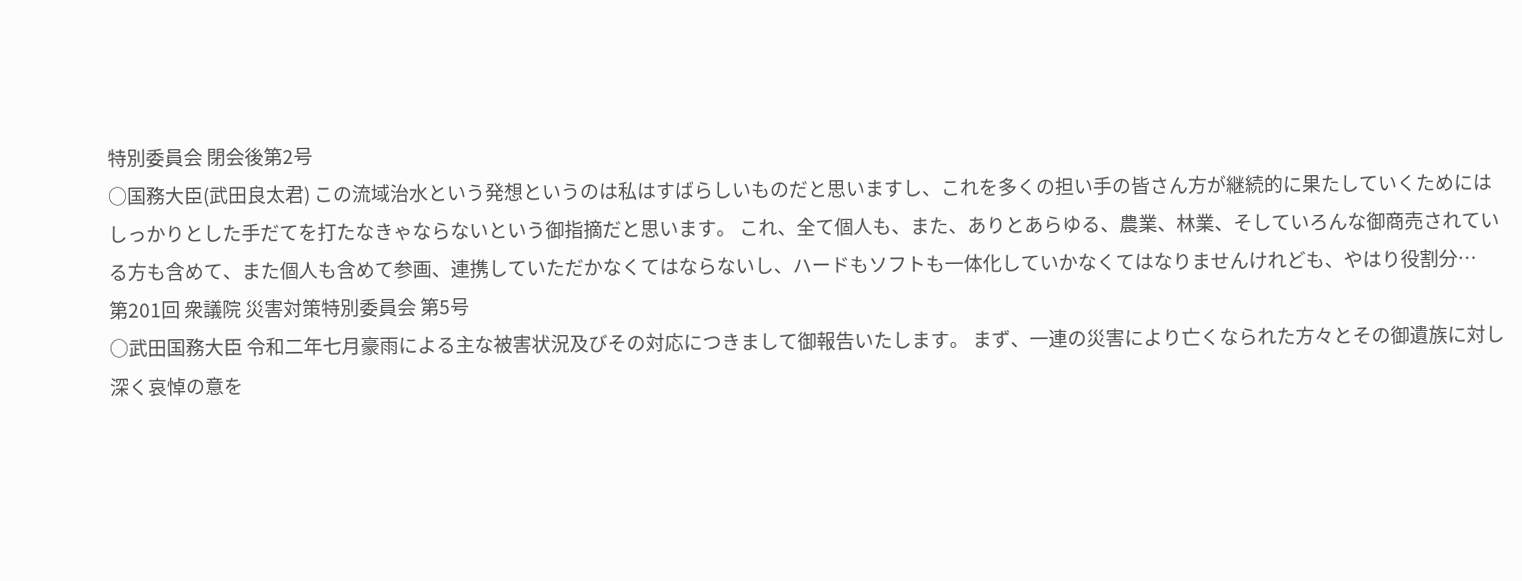特別委員会 閉会後第2号
○国務大臣(武田良太君) この流域治水という発想というのは私はすばらしいものだと思いますし、これを多くの担い手の皆さん方が継続的に果たしていくためにはしっかりとした手だてを打たなきゃならないという御指摘だと思います。 これ、全て個人も、また、ありとあらゆる、農業、林業、そしていろんな御商売されている方も含めて、また個人も含めて参画、連携していただかなくてはならないし、ハードもソフトも一体化していかなくてはなりませんけれども、やはり役割分…
第201回 衆議院 災害対策特別委員会 第5号
○武田国務大臣 令和二年七月豪雨による主な被害状況及びその対応につきまして御報告いたします。 まず、一連の災害により亡くなられた方々とその御遺族に対し深く哀悼の意を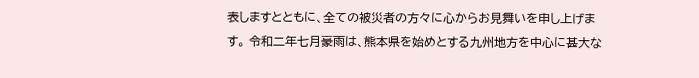表しますとともに、全ての被災者の方々に心からお見舞いを申し上げます。 令和二年七月豪雨は、熊本県を始めとする九州地方を中心に甚大な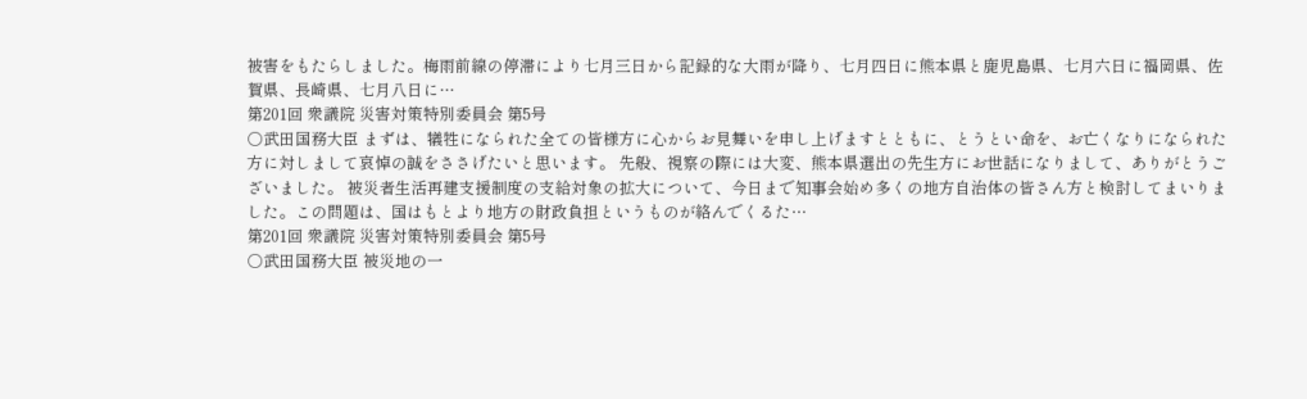被害をもたらしました。梅雨前線の停滞により七月三日から記録的な大雨が降り、七月四日に熊本県と鹿児島県、七月六日に福岡県、佐賀県、長崎県、七月八日に…
第201回 衆議院 災害対策特別委員会 第5号
○武田国務大臣 まずは、犠牲になられた全ての皆様方に心からお見舞いを申し上げますとともに、とうとい命を、お亡くなりになられた方に対しまして哀悼の誠をささげたいと思います。 先般、視察の際には大変、熊本県選出の先生方にお世話になりまして、ありがとうございました。 被災者生活再建支援制度の支給対象の拡大について、今日まで知事会始め多くの地方自治体の皆さん方と検討してまいりました。この問題は、国はもとより地方の財政負担というものが絡んでくるた…
第201回 衆議院 災害対策特別委員会 第5号
○武田国務大臣 被災地の一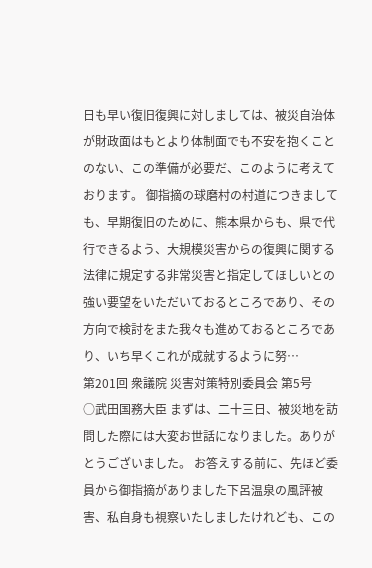日も早い復旧復興に対しましては、被災自治体が財政面はもとより体制面でも不安を抱くことのない、この準備が必要だ、このように考えております。 御指摘の球磨村の村道につきましても、早期復旧のために、熊本県からも、県で代行できるよう、大規模災害からの復興に関する法律に規定する非常災害と指定してほしいとの強い要望をいただいておるところであり、その方向で検討をまた我々も進めておるところであり、いち早くこれが成就するように努…
第201回 衆議院 災害対策特別委員会 第5号
○武田国務大臣 まずは、二十三日、被災地を訪問した際には大変お世話になりました。ありがとうございました。 お答えする前に、先ほど委員から御指摘がありました下呂温泉の風評被害、私自身も視察いたしましたけれども、この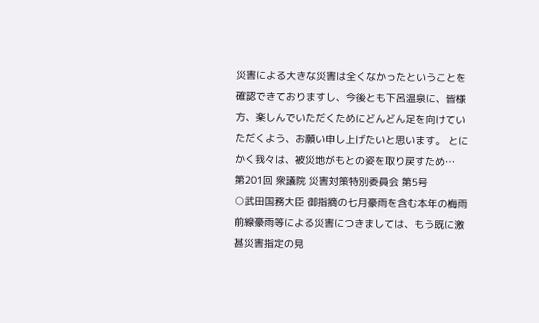災害による大きな災害は全くなかったということを確認できておりますし、今後とも下呂温泉に、皆様方、楽しんでいただくためにどんどん足を向けていただくよう、お願い申し上げたいと思います。 とにかく我々は、被災地がもとの姿を取り戻すため…
第201回 衆議院 災害対策特別委員会 第5号
○武田国務大臣 御指摘の七月豪雨を含む本年の梅雨前線豪雨等による災害につきましては、もう既に激甚災害指定の見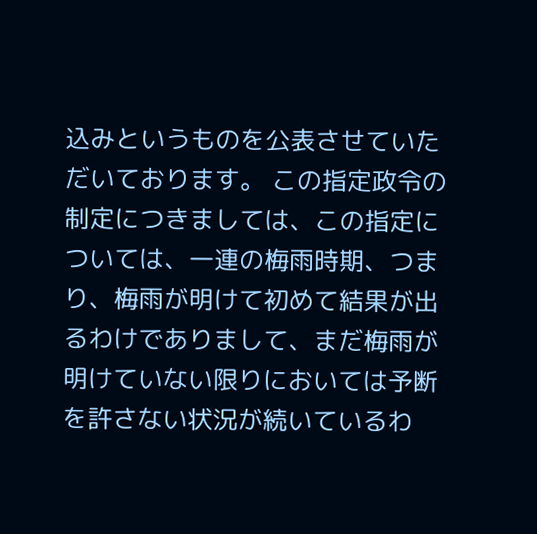込みというものを公表させていただいております。 この指定政令の制定につきましては、この指定については、一連の梅雨時期、つまり、梅雨が明けて初めて結果が出るわけでありまして、まだ梅雨が明けていない限りにおいては予断を許さない状況が続いているわ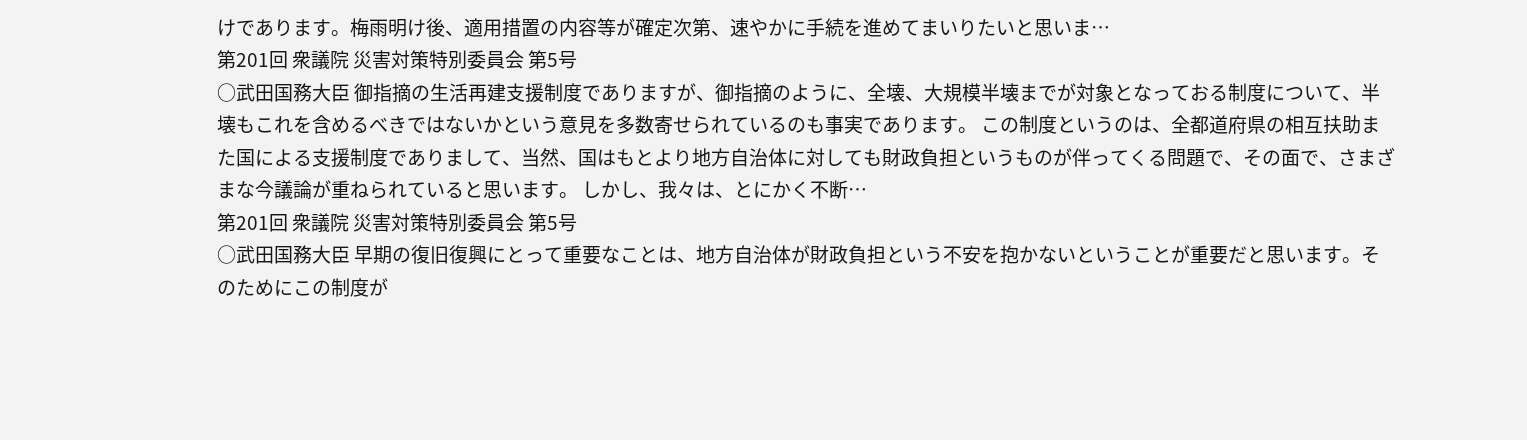けであります。梅雨明け後、適用措置の内容等が確定次第、速やかに手続を進めてまいりたいと思いま…
第201回 衆議院 災害対策特別委員会 第5号
○武田国務大臣 御指摘の生活再建支援制度でありますが、御指摘のように、全壊、大規模半壊までが対象となっておる制度について、半壊もこれを含めるべきではないかという意見を多数寄せられているのも事実であります。 この制度というのは、全都道府県の相互扶助また国による支援制度でありまして、当然、国はもとより地方自治体に対しても財政負担というものが伴ってくる問題で、その面で、さまざまな今議論が重ねられていると思います。 しかし、我々は、とにかく不断…
第201回 衆議院 災害対策特別委員会 第5号
○武田国務大臣 早期の復旧復興にとって重要なことは、地方自治体が財政負担という不安を抱かないということが重要だと思います。そのためにこの制度が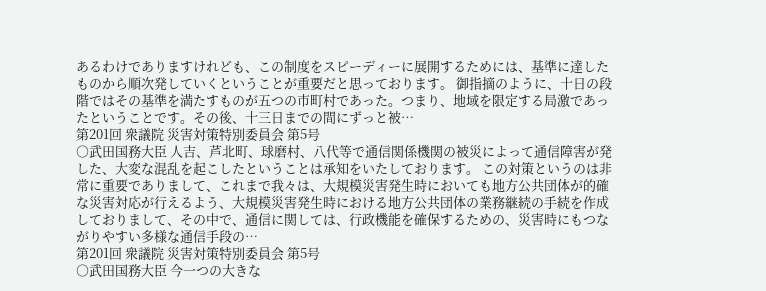あるわけでありますけれども、この制度をスピーディーに展開するためには、基準に達したものから順次発していくということが重要だと思っております。 御指摘のように、十日の段階ではその基準を満たすものが五つの市町村であった。つまり、地域を限定する局激であったということです。その後、十三日までの間にずっと被…
第201回 衆議院 災害対策特別委員会 第5号
○武田国務大臣 人吉、芦北町、球磨村、八代等で通信関係機関の被災によって通信障害が発した、大変な混乱を起こしたということは承知をいたしております。 この対策というのは非常に重要でありまして、これまで我々は、大規模災害発生時においても地方公共団体が的確な災害対応が行えるよう、大規模災害発生時における地方公共団体の業務継続の手続を作成しておりまして、その中で、通信に関しては、行政機能を確保するための、災害時にもつながりやすい多様な通信手段の…
第201回 衆議院 災害対策特別委員会 第5号
○武田国務大臣 今一つの大きな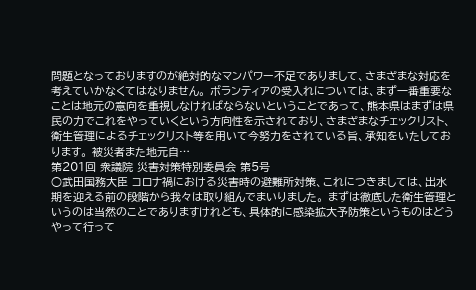問題となっておりますのが絶対的なマンパワー不足でありまして、さまざまな対応を考えていかなくてはなりません。 ボランティアの受入れについては、まず一番重要なことは地元の意向を重視しなければならないということであって、熊本県はまずは県民の力でこれをやっていくという方向性を示されており、さまざまなチェックリスト、衛生管理によるチェックリスト等を用いて今努力をされている旨、承知をいたしております。 被災者また地元自…
第201回 衆議院 災害対策特別委員会 第5号
○武田国務大臣 コロナ禍における災害時の避難所対策、これにつきましては、出水期を迎える前の段階から我々は取り組んでまいりました。 まずは徹底した衛生管理というのは当然のことでありますけれども、具体的に感染拡大予防策というものはどうやって行って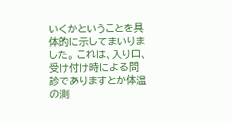いくかということを具体的に示してまいりました。 これは、入り口、受け付け時による問診でありますとか体温の測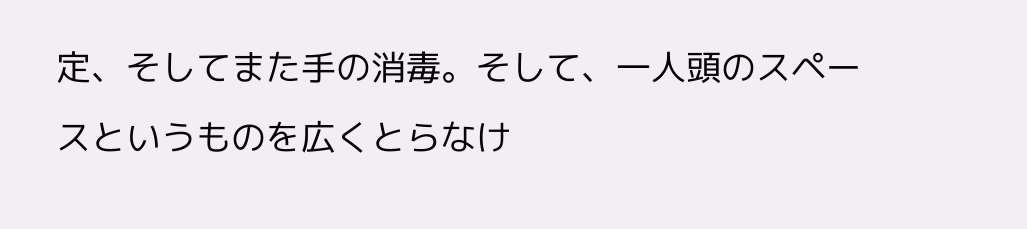定、そしてまた手の消毒。そして、一人頭のスペースというものを広くとらなけ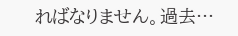ればなりません。過去…